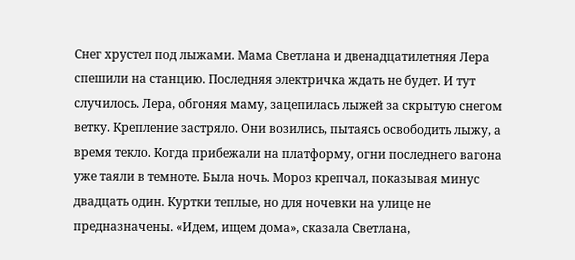Снег хрустел под лыжами. Мама Светлана и двенадцатилетняя Лера спешили на станцию. Последняя электричка ждать не будет. И тут случилось. Лера, обгоняя маму, зацепилась лыжей за скрытую снегом ветку. Крепление застряло. Они возились, пытаясь освободить лыжу, а время текло. Когда прибежали на платформу, огни последнего вагона уже таяли в темноте. Была ночь. Мороз крепчал, показывая минус двадцать один. Куртки теплые, но для ночевки на улице не предназначены. «Идем, ищем дома», сказала Светлана,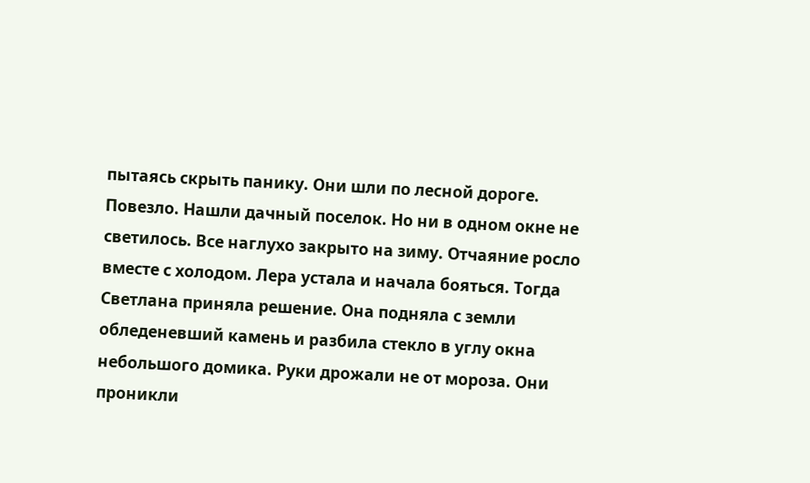пытаясь скрыть панику. Они шли по лесной дороге. Повезло. Нашли дачный поселок. Но ни в одном окне не светилось. Все наглухо закрыто на зиму. Отчаяние росло вместе с холодом. Лера устала и начала бояться. Тогда Светлана приняла решение. Она подняла с земли обледеневший камень и разбила стекло в углу окна небольшого домика. Руки дрожали не от мороза. Они проникли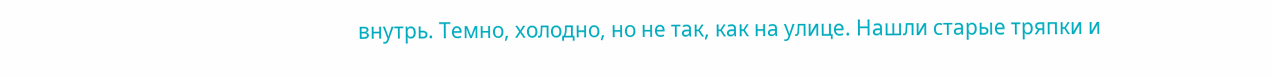внутрь. Темно, холодно, но не так, как на улице. Нашли старые тряпки и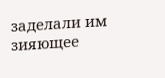заделали им зияющее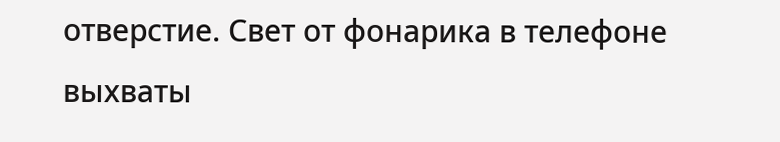отверстие. Свет от фонарика в телефоне выхваты